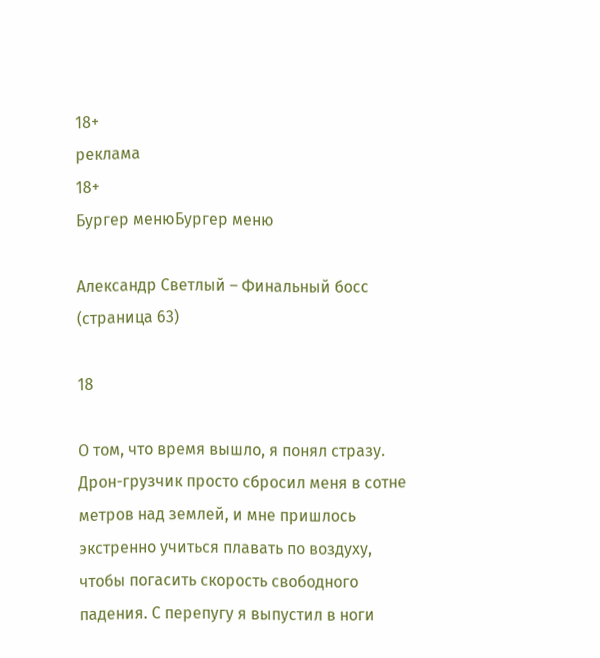18+
реклама
18+
Бургер менюБургер меню

Александр Светлый – Финальный босс (страница 63)

18

О том, что время вышло, я понял стразу. Дрон-грузчик просто сбросил меня в сотне метров над землей, и мне пришлось экстренно учиться плавать по воздуху, чтобы погасить скорость свободного падения. С перепугу я выпустил в ноги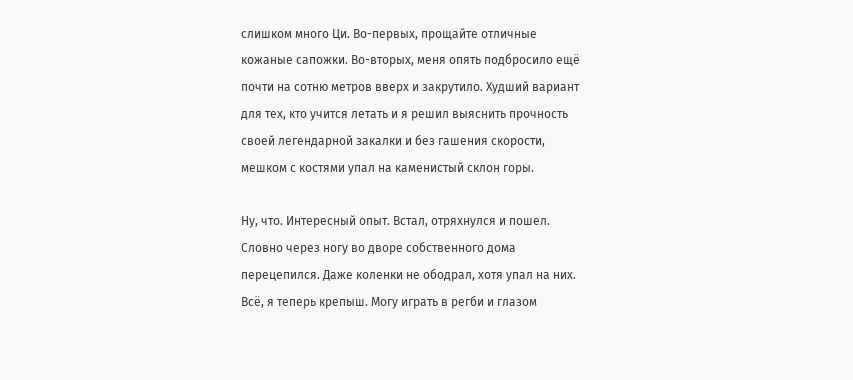слишком много Ци. Во-первых, прощайте отличные кожаные сапожки. Во-вторых, меня опять подбросило ещё почти на сотню метров вверх и закрутило. Худший вариант для тех, кто учится летать и я решил выяснить прочность своей легендарной закалки и без гашения скорости, мешком с костями упал на каменистый склон горы.

Ну, что. Интересный опыт. Встал, отряхнулся и пошел. Словно через ногу во дворе собственного дома перецепился. Даже коленки не ободрал, хотя упал на них. Всё, я теперь крепыш. Могу играть в регби и глазом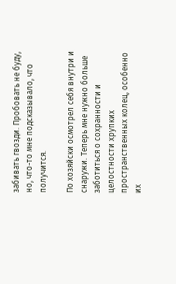забивать гвозди. Пробовать не буду, но, что-то мне подсказывало, что получится.

По хозяйски осмотрел себя внутри и снаружи. Теперь мне нужно больше заботиться о сохранности и целостности хрупких пространственных колец, особенно их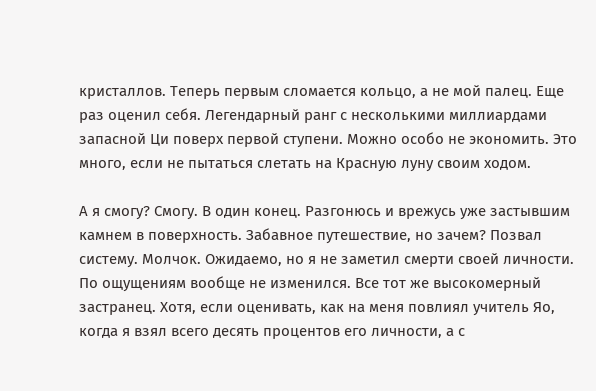кристаллов. Теперь первым сломается кольцо, а не мой палец. Еще раз оценил себя. Легендарный ранг с несколькими миллиардами запасной Ци поверх первой ступени. Можно особо не экономить. Это много, если не пытаться слетать на Красную луну своим ходом.

А я смогу? Смогу. В один конец. Разгонюсь и врежусь уже застывшим камнем в поверхность. Забавное путешествие, но зачем? Позвал систему. Молчок. Ожидаемо, но я не заметил смерти своей личности. По ощущениям вообще не изменился. Все тот же высокомерный застранец. Хотя, если оценивать, как на меня повлиял учитель Яо, когда я взял всего десять процентов его личности, а с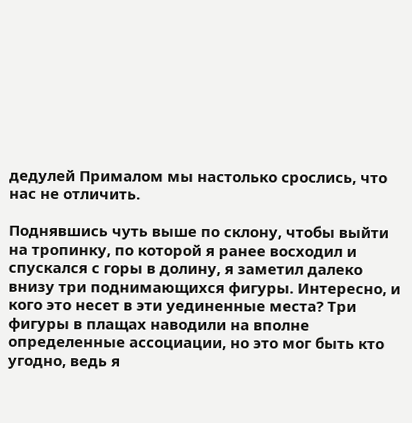дедулей Прималом мы настолько срослись, что нас не отличить.

Поднявшись чуть выше по склону, чтобы выйти на тропинку, по которой я ранее восходил и спускался с горы в долину, я заметил далеко внизу три поднимающихся фигуры. Интересно, и кого это несет в эти уединенные места? Три фигуры в плащах наводили на вполне определенные ассоциации, но это мог быть кто угодно, ведь я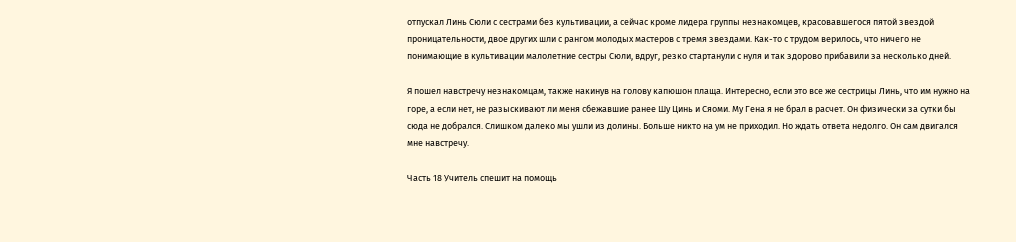отпускал Линь Сюли с сестрами без культивации, а сейчас кроме лидера группы незнакомцев, красовавшегося пятой звездой проницательности, двое других шли с рангом молодых мастеров с тремя звездами. Как-то с трудом верилось, что ничего не понимающие в культивации малолетние сестры Сюли, вдруг, резко стартанули с нуля и так здорово прибавили за несколько дней.

Я пошел навстречу незнакомцам, также накинув на голову капюшон плаща. Интересно, если это все же сестрицы Линь, что им нужно на горе, а если нет, не разыскивают ли меня сбежавшие ранее Шу Цинь и Сяоми. Му Гена я не брал в расчет. Он физически за сутки бы сюда не добрался. Слишком далеко мы ушли из долины. Больше никто на ум не приходил. Но ждать ответа недолго. Он сам двигался мне навстречу.

Часть 18 Учитель спешит на помощь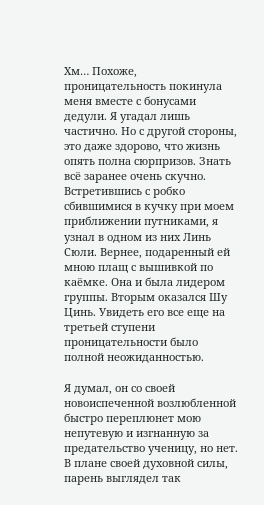Хм… Похоже, проницательность покинула меня вместе с бонусами дедули. Я угадал лишь частично. Но с другой стороны, это даже здорово, что жизнь опять полна сюрпризов. Знать всё заранее очень скучно. Встретившись с робко сбившимися в кучку при моем приближении путниками, я узнал в одном из них Линь Сюли. Вернее, подаренный ей мною плащ с вышивкой по каёмке. Она и была лидером группы. Вторым оказался Шу Цинь. Увидеть его все еще на третьей ступени проницательности было полной неожиданностью.

Я думал, он со своей новоиспеченной возлюбленной быстро переплюнет мою непутевую и изгнанную за предательство ученицу, но нет. В плане своей духовной силы, парень выглядел так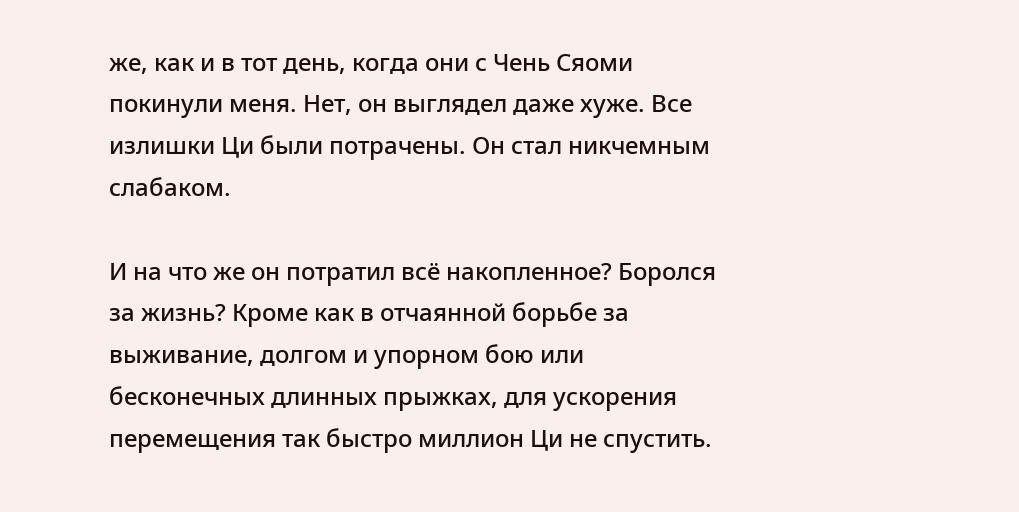же, как и в тот день, когда они с Чень Сяоми покинули меня. Нет, он выглядел даже хуже. Все излишки Ци были потрачены. Он стал никчемным слабаком.

И на что же он потратил всё накопленное? Боролся за жизнь? Кроме как в отчаянной борьбе за выживание, долгом и упорном бою или бесконечных длинных прыжках, для ускорения перемещения так быстро миллион Ци не спустить.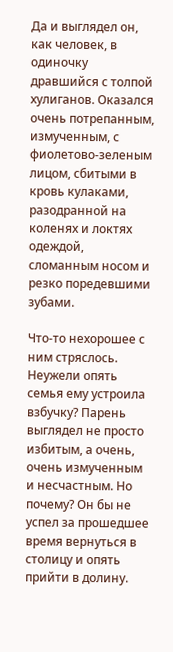Да и выглядел он, как человек, в одиночку дравшийся с толпой хулиганов. Оказался очень потрепанным, измученным, с фиолетово-зеленым лицом, сбитыми в кровь кулаками, разодранной на коленях и локтях одеждой, сломанным носом и резко поредевшими зубами.

Что-то нехорошее с ним стряслось. Неужели опять семья ему устроила взбучку? Парень выглядел не просто избитым, а очень, очень измученным и несчастным. Но почему? Он бы не успел за прошедшее время вернуться в столицу и опять прийти в долину.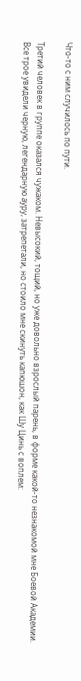Что-то с ним случилось по пути.

Третий человек в группе оказался чужаком. Невысокий, тощий, но уже довольно взрослый парень, в форме какой-то незнакомой мне Боевой Академии. Все трое увидели черную, легендарную ауру, затрепетали, но стоило мне скинуть капюшон, как Шу Цинь с воплем: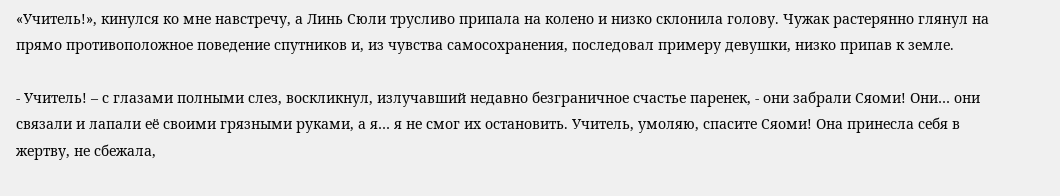«Учитель!», кинулся ко мне навстречу, а Линь Сюли трусливо припала на колено и низко склонила голову. Чужак растерянно глянул на прямо противоположное поведение спутников и, из чувства самосохранения, последовал примеру девушки, низко припав к земле.

- Учитель! – с глазами полными слез, воскликнул, излучавший недавно безграничное счастье паренек, - они забрали Сяоми! Они… они связали и лапали её своими грязными руками, а я… я не смог их остановить. Учитель, умоляю, спасите Сяоми! Она принесла себя в жертву, не сбежала,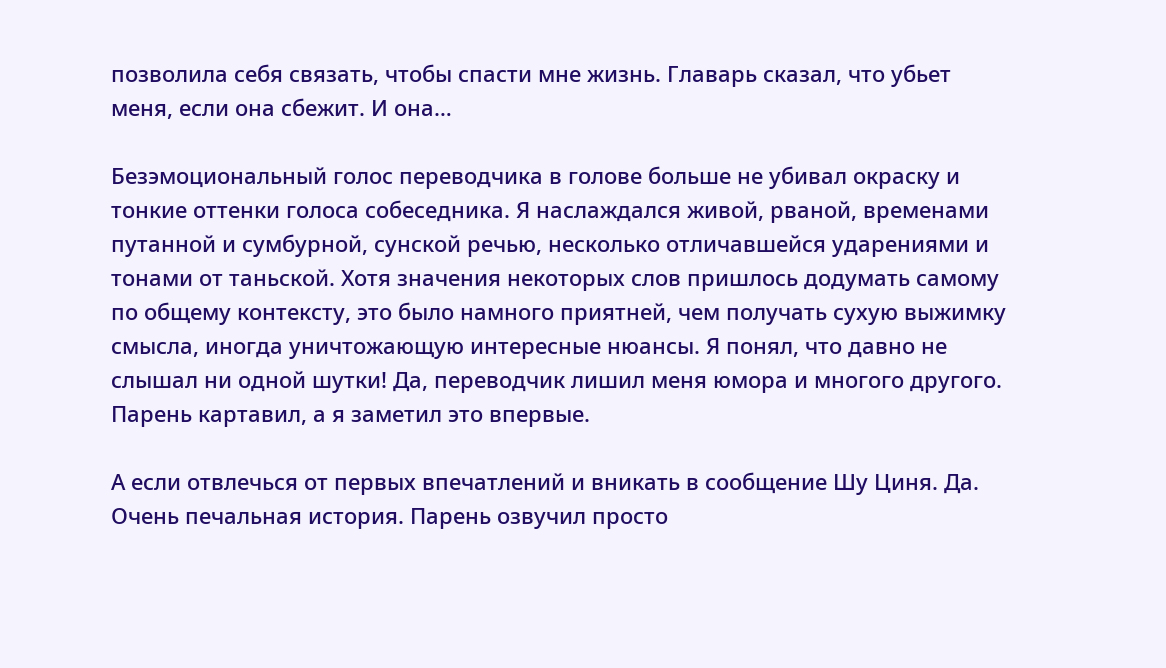позволила себя связать, чтобы спасти мне жизнь. Главарь сказал, что убьет меня, если она сбежит. И она…

Безэмоциональный голос переводчика в голове больше не убивал окраску и тонкие оттенки голоса собеседника. Я наслаждался живой, рваной, временами путанной и сумбурной, сунской речью, несколько отличавшейся ударениями и тонами от таньской. Хотя значения некоторых слов пришлось додумать самому по общему контексту, это было намного приятней, чем получать сухую выжимку смысла, иногда уничтожающую интересные нюансы. Я понял, что давно не слышал ни одной шутки! Да, переводчик лишил меня юмора и многого другого. Парень картавил, а я заметил это впервые.

А если отвлечься от первых впечатлений и вникать в сообщение Шу Циня. Да. Очень печальная история. Парень озвучил просто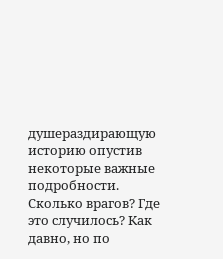душераздирающую историю опустив некоторые важные подробности. Сколько врагов? Где это случилось? Как давно, но по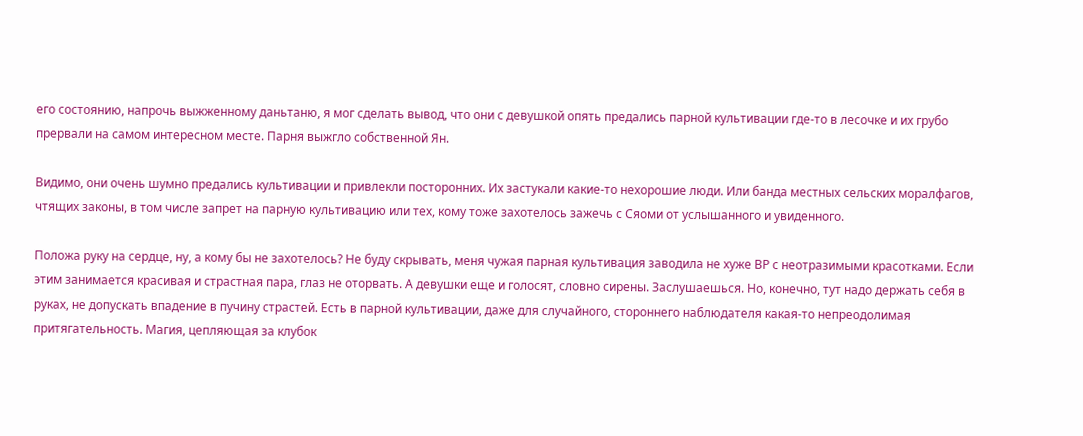его состоянию, напрочь выжженному даньтаню, я мог сделать вывод, что они с девушкой опять предались парной культивации где-то в лесочке и их грубо прервали на самом интересном месте. Парня выжгло собственной Ян.

Видимо, они очень шумно предались культивации и привлекли посторонних. Их застукали какие-то нехорошие люди. Или банда местных сельских моралфагов, чтящих законы, в том числе запрет на парную культивацию или тех, кому тоже захотелось зажечь с Сяоми от услышанного и увиденного.

Положа руку на сердце, ну, а кому бы не захотелось? Не буду скрывать, меня чужая парная культивация заводила не хуже ВР с неотразимыми красотками. Если этим занимается красивая и страстная пара, глаз не оторвать. А девушки еще и голосят, словно сирены. Заслушаешься. Но, конечно, тут надо держать себя в руках, не допускать впадение в пучину страстей. Есть в парной культивации, даже для случайного, стороннего наблюдателя какая-то непреодолимая притягательность. Магия, цепляющая за клубок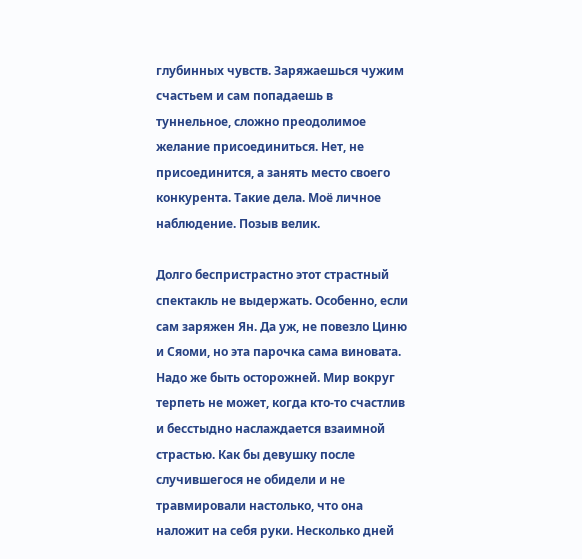глубинных чувств. Заряжаешься чужим счастьем и сам попадаешь в туннельное, сложно преодолимое  желание присоединиться. Нет, не присоединится, а занять место своего конкурента. Такие дела. Моё личное наблюдение. Позыв велик.

Долго беспристрастно этот страстный спектакль не выдержать. Особенно, если сам заряжен Ян. Да уж, не повезло Циню и Сяоми, но эта парочка сама виновата. Надо же быть осторожней. Мир вокруг терпеть не может, когда кто-то счастлив и бесстыдно наслаждается взаимной страстью. Как бы девушку после случившегося не обидели и не травмировали настолько, что она наложит на себя руки. Несколько дней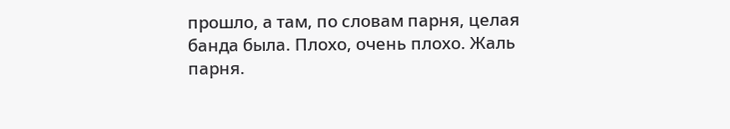прошло, а там, по словам парня, целая банда была. Плохо, очень плохо. Жаль парня.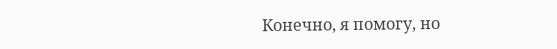Конечно, я помогу, но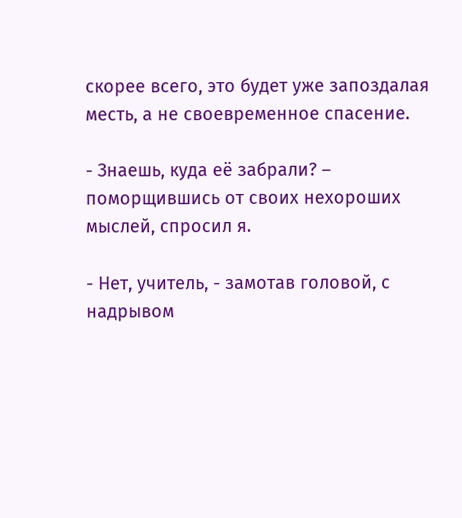скорее всего, это будет уже запоздалая месть, а не своевременное спасение.

- Знаешь, куда её забрали? – поморщившись от своих нехороших мыслей, спросил я.

- Нет, учитель, - замотав головой, с надрывом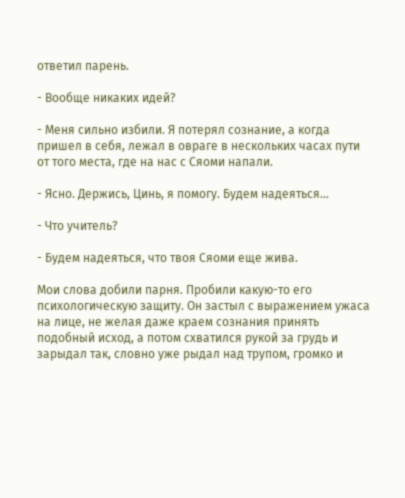ответил парень.

- Вообще никаких идей?

- Меня сильно избили. Я потерял сознание, а когда пришел в себя, лежал в овраге в нескольких часах пути от того места, где на нас с Сяоми напали.

- Ясно. Держись, Цинь, я помогу. Будем надеяться…

- Что учитель?

- Будем надеяться, что твоя Сяоми еще жива.

Мои слова добили парня. Пробили какую-то его психологическую защиту. Он застыл с выражением ужаса на лице, не желая даже краем сознания принять подобный исход, а потом схватился рукой за грудь и зарыдал так, словно уже рыдал над трупом, громко и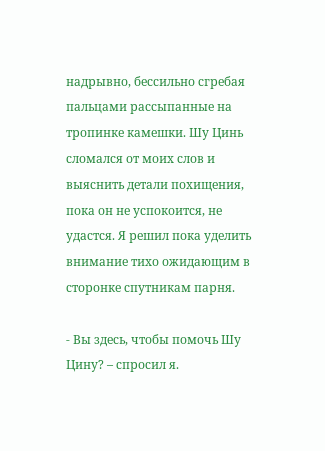надрывно, бессильно сгребая пальцами рассыпанные на тропинке камешки. Шу Цинь сломался от моих слов и выяснить детали похищения, пока он не успокоится, не удастся. Я решил пока уделить внимание тихо ожидающим в сторонке спутникам парня.

- Вы здесь, чтобы помочь Шу Цину? – спросил я.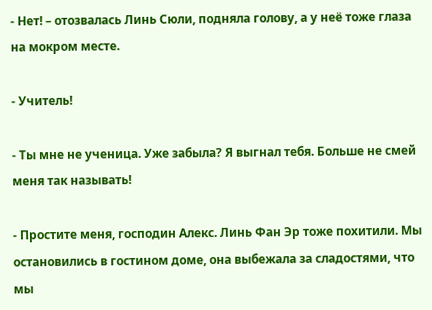- Нет! – отозвалась Линь Сюли, подняла голову, а у неё тоже глаза на мокром месте.

- Учитель!

- Ты мне не ученица. Уже забыла? Я выгнал тебя. Больше не смей меня так называть!

- Простите меня, господин Алекс. Линь Фан Эр тоже похитили. Мы остановились в гостином доме, она выбежала за сладостями, что мы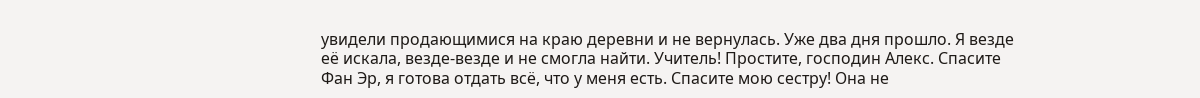увидели продающимися на краю деревни и не вернулась. Уже два дня прошло. Я везде её искала, везде-везде и не смогла найти. Учитель! Простите, господин Алекс. Спасите Фан Эр, я готова отдать всё, что у меня есть. Спасите мою сестру! Она не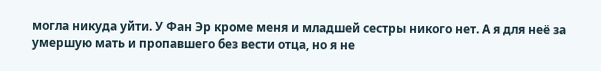могла никуда уйти. У Фан Эр кроме меня и младшей сестры никого нет. А я для неё за умершую мать и пропавшего без вести отца, но я не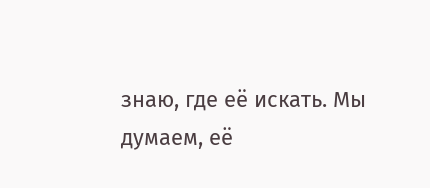знаю, где её искать. Мы думаем, её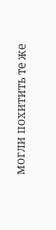могли похитить те же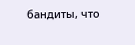бандиты, что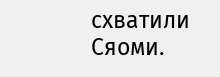схватили Сяоми.